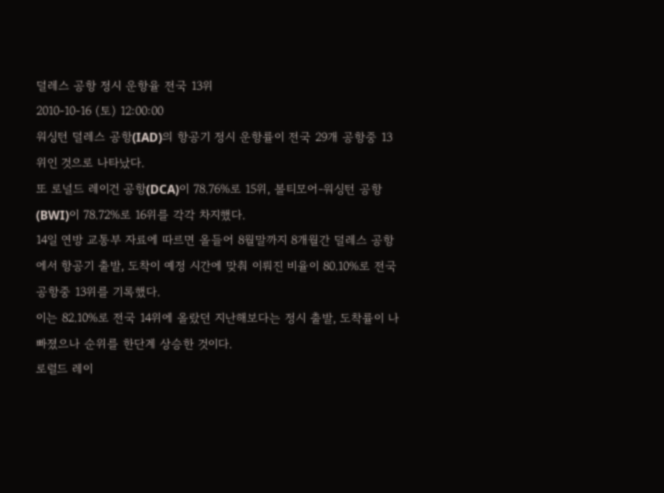덜레스 공항 정시 운항율 전국 13위
2010-10-16 (토) 12:00:00
워싱턴 덜레스 공항(IAD)의 항공기 정시 운항률이 전국 29개 공항중 13위인 것으로 나타났다.
또 로널드 레이건 공항(DCA)이 78.76%로 15위, 볼티모어-워싱턴 공항(BWI)이 78.72%로 16위를 각각 차지했다.
14일 연방 교통부 자료에 따르면 올들어 8월말까지 8개월간 덜레스 공항에서 항공기 출발, 도착이 예정 시간에 맞춰 이뤄진 비율이 80.10%로 전국 공항중 13위를 기록했다.
이는 82.10%로 전국 14위에 올랐던 지난해보다는 정시 출발, 도착률이 나빠졌으나 순위를 한단계 상승한 것이다.
로럴드 레이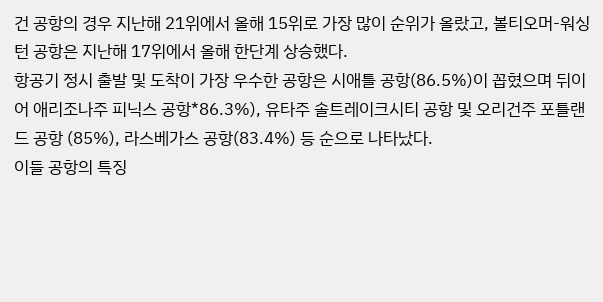건 공항의 경우 지난해 21위에서 올해 15위로 가장 많이 순위가 올랐고, 볼티오머-워싱턴 공항은 지난해 17위에서 올해 한단계 상승했다.
항공기 정시 출발 및 도착이 가장 우수한 공항은 시애틀 공항(86.5%)이 꼽혔으며 뒤이어 애리조나주 피닉스 공항*86.3%), 유타주 솔트레이크시티 공항 및 오리건주 포틀랜드 공항 (85%), 라스베가스 공항(83.4%) 등 순으로 나타났다.
이들 공항의 특징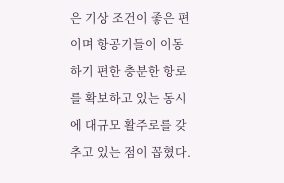은 기상 조건이 좋은 편이며 항공기들이 이동하기 편한 충분한 항로를 확보하고 있는 동시에 대규모 활주로를 갖추고 있는 점이 꼽혔다.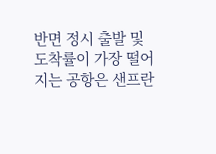반면 정시 출발 및 도착률이 가장 떨어지는 공항은 샌프란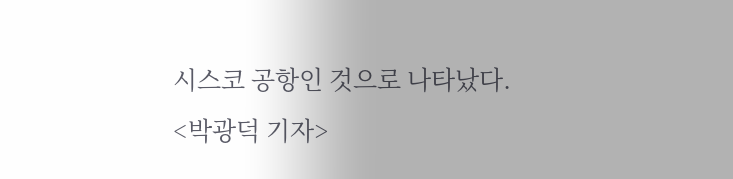시스코 공항인 것으로 나타났다.
<박광덕 기자>